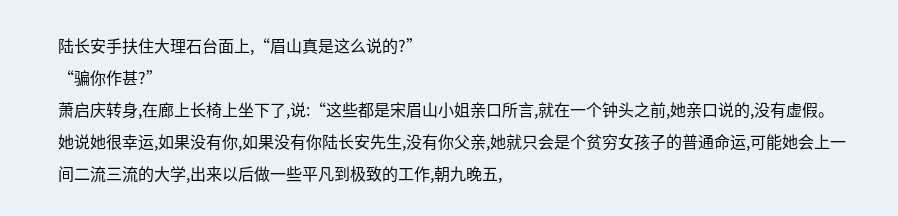陆长安手扶住大理石台面上,“眉山真是这么说的?”
“骗你作甚?”
萧启庆转身,在廊上长椅上坐下了,说:“这些都是宋眉山小姐亲口所言,就在一个钟头之前,她亲口说的,没有虚假。她说她很幸运,如果没有你,如果没有你陆长安先生,没有你父亲,她就只会是个贫穷女孩子的普通命运,可能她会上一间二流三流的大学,出来以后做一些平凡到极致的工作,朝九晚五,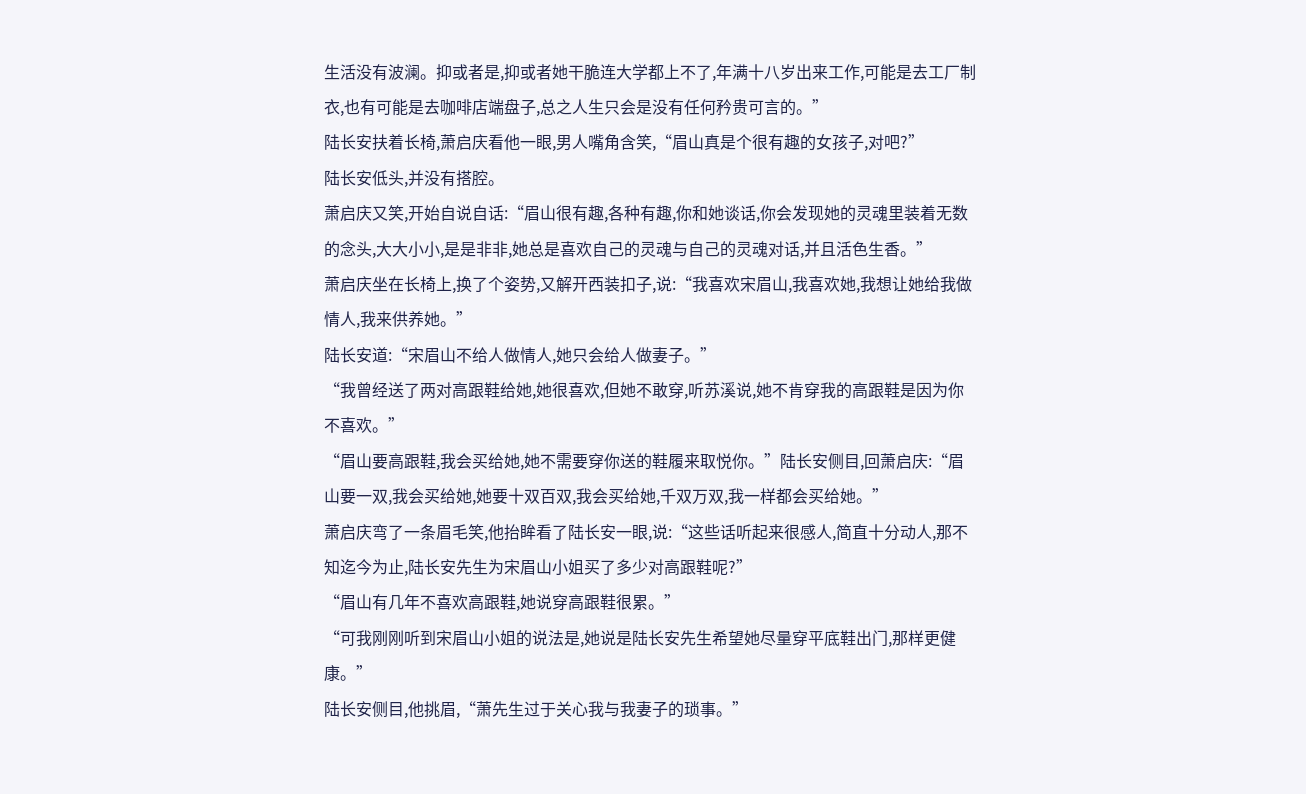生活没有波澜。抑或者是,抑或者她干脆连大学都上不了,年满十八岁出来工作,可能是去工厂制衣,也有可能是去咖啡店端盘子,总之人生只会是没有任何矜贵可言的。”
陆长安扶着长椅,萧启庆看他一眼,男人嘴角含笑,“眉山真是个很有趣的女孩子,对吧?”
陆长安低头,并没有搭腔。
萧启庆又笑,开始自说自话:“眉山很有趣,各种有趣,你和她谈话,你会发现她的灵魂里装着无数的念头,大大小小,是是非非,她总是喜欢自己的灵魂与自己的灵魂对话,并且活色生香。”
萧启庆坐在长椅上,换了个姿势,又解开西装扣子,说:“我喜欢宋眉山,我喜欢她,我想让她给我做情人,我来供养她。”
陆长安道:“宋眉山不给人做情人,她只会给人做妻子。”
“我曾经送了两对高跟鞋给她,她很喜欢,但她不敢穿,听苏溪说,她不肯穿我的高跟鞋是因为你不喜欢。”
“眉山要高跟鞋,我会买给她,她不需要穿你送的鞋履来取悦你。”陆长安侧目,回萧启庆:“眉山要一双,我会买给她,她要十双百双,我会买给她,千双万双,我一样都会买给她。”
萧启庆弯了一条眉毛笑,他抬眸看了陆长安一眼,说:“这些话听起来很感人,简直十分动人,那不知迄今为止,陆长安先生为宋眉山小姐买了多少对高跟鞋呢?”
“眉山有几年不喜欢高跟鞋,她说穿高跟鞋很累。”
“可我刚刚听到宋眉山小姐的说法是,她说是陆长安先生希望她尽量穿平底鞋出门,那样更健康。”
陆长安侧目,他挑眉,“萧先生过于关心我与我妻子的琐事。”